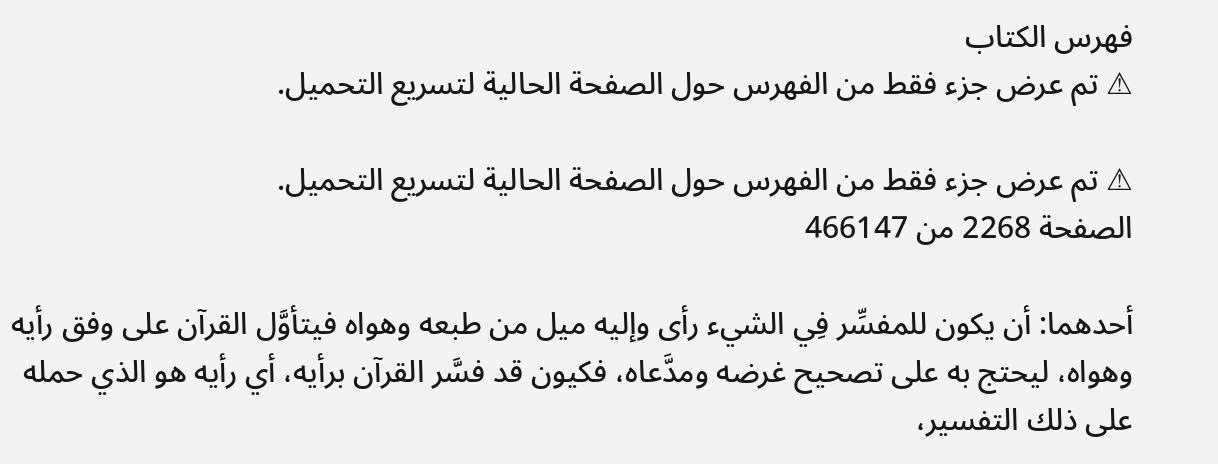فهرس الكتاب
⚠ تم عرض جزء فقط من الفهرس حول الصفحة الحالية لتسريع التحميل.

⚠ تم عرض جزء فقط من الفهرس حول الصفحة الحالية لتسريع التحميل.
الصفحة 2268 من 466147

أحدهما: أن يكون للمفسِّر فِي الشيء رأى وإليه ميل من طبعه وهواه فيتأوَّل القرآن على وفق رأيه وهواه، ليحتج به على تصحيح غرضه ومدَّعاه، فكيون قد فسَّر القرآن برأيه، أي رأيه هو الذي حمله على ذلك التفسير،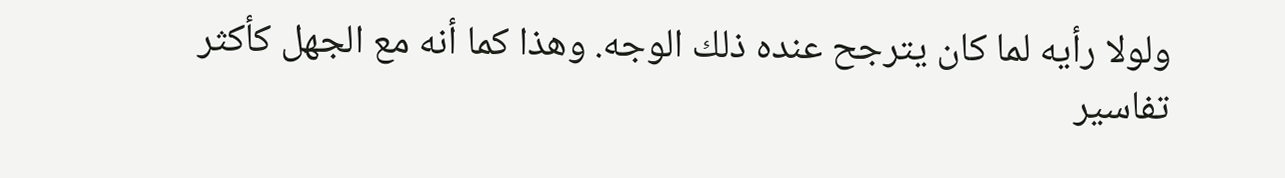ولولا رأيه لما كان يترجح عنده ذلك الوجه. وهذا كما أنه مع الجهل كأكثر تفاسير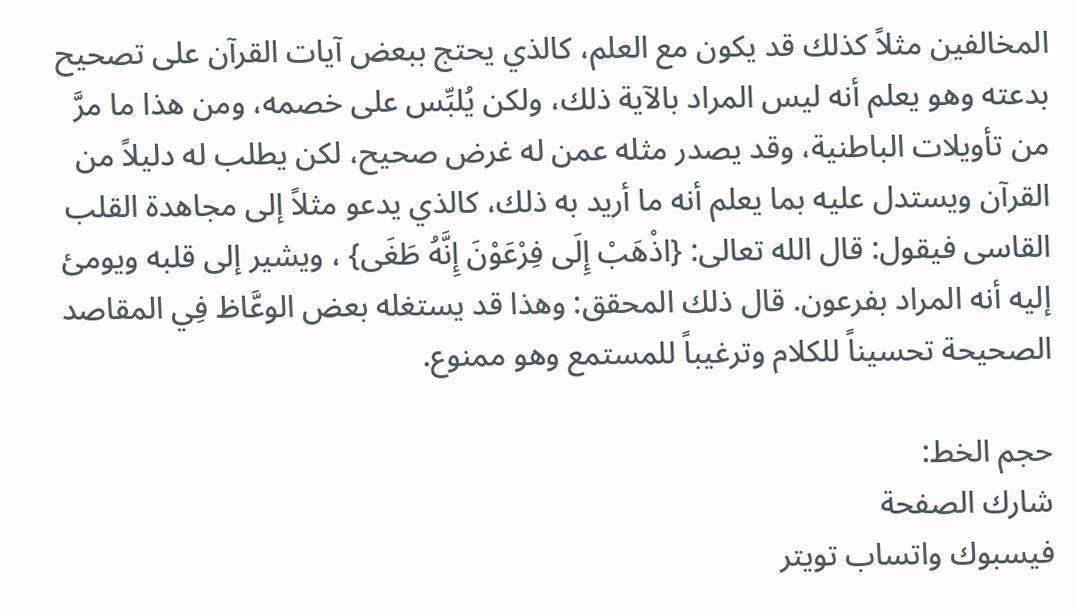المخالفين مثلاً كذلك قد يكون مع العلم، كالذي يحتج ببعض آيات القرآن على تصحيح بدعته وهو يعلم أنه ليس المراد بالآية ذلك، ولكن يُلبِّس على خصمه، ومن هذا ما مرَّ من تأويلات الباطنية، وقد يصدر مثله عمن له غرض صحيح، لكن يطلب له دليلاً من القرآن ويستدل عليه بما يعلم أنه ما أريد به ذلك، كالذي يدعو مثلاً إلى مجاهدة القلب القاسى فيقول: قال الله تعالى: {اذْهَبْ إِلَى فِرْعَوْنَ إِنَّهُ طَغَى} ، ويشير إلى قلبه ويومئ إليه أنه المراد بفرعون. قال ذلك المحقق: وهذا قد يستغله بعض الوعَّاظ فِي المقاصد الصحيحة تحسيناً للكلام وترغيباً للمستمع وهو ممنوع.

حجم الخط:
شارك الصفحة
فيسبوك واتساب تويتر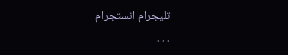تليجرام انستجرام
. . .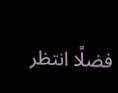فضلًا انتظر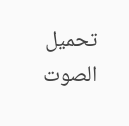تحميل الصوت